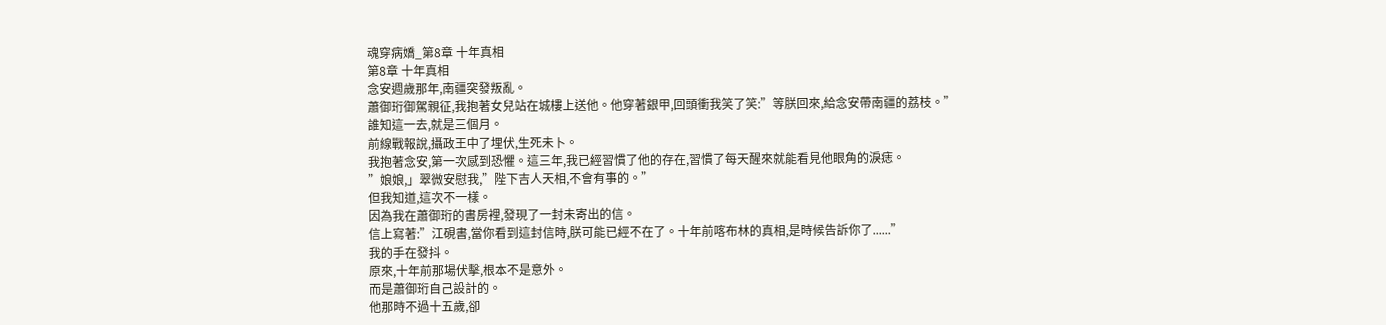魂穿病嬌_第8章 十年真相
第8章 十年真相
念安週歲那年,南疆突發叛亂。
蕭御珩御駕親征,我抱著女兒站在城樓上送他。他穿著銀甲,回頭衝我笑了笑:”等朕回來,給念安帶南疆的荔枝。”
誰知這一去,就是三個月。
前線戰報說,攝政王中了埋伏,生死未卜。
我抱著念安,第一次感到恐懼。這三年,我已經習慣了他的存在,習慣了每天醒來就能看見他眼角的淚痣。
”娘娘,」翠微安慰我,”陛下吉人天相,不會有事的。”
但我知道,這次不一樣。
因為我在蕭御珩的書房裡,發現了一封未寄出的信。
信上寫著:”江硯書,當你看到這封信時,朕可能已經不在了。十年前喀布林的真相,是時候告訴你了......”
我的手在發抖。
原來,十年前那場伏擊,根本不是意外。
而是蕭御珩自己設計的。
他那時不過十五歲,卻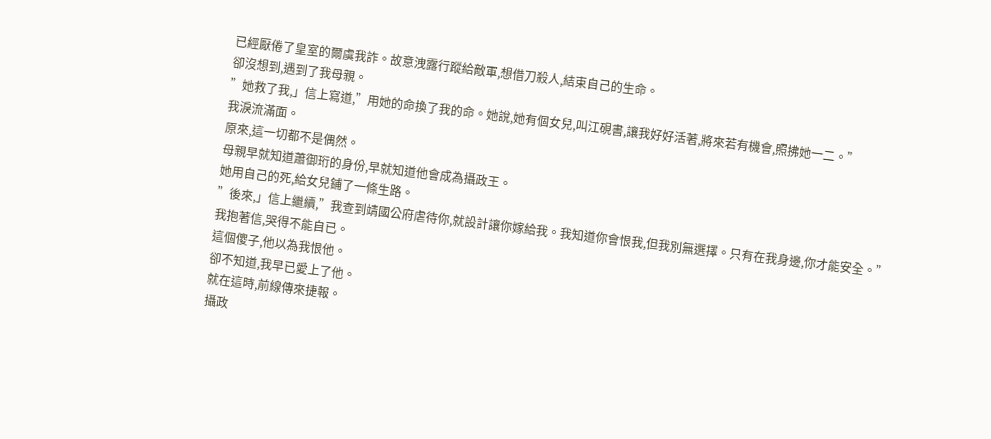已經厭倦了皇室的爾虞我詐。故意洩露行蹤給敵軍,想借刀殺人,結束自己的生命。
卻沒想到,遇到了我母親。
”她救了我,」信上寫道,”用她的命換了我的命。她說,她有個女兒,叫江硯書,讓我好好活著,將來若有機會,照拂她一二。”
我淚流滿面。
原來,這一切都不是偶然。
母親早就知道蕭御珩的身份,早就知道他會成為攝政王。
她用自己的死,給女兒鋪了一條生路。
”後來,」信上繼續,”我查到靖國公府虐待你,就設計讓你嫁給我。我知道你會恨我,但我別無選擇。只有在我身邊,你才能安全。”
我抱著信,哭得不能自已。
這個傻子,他以為我恨他。
卻不知道,我早已愛上了他。
就在這時,前線傳來捷報。
攝政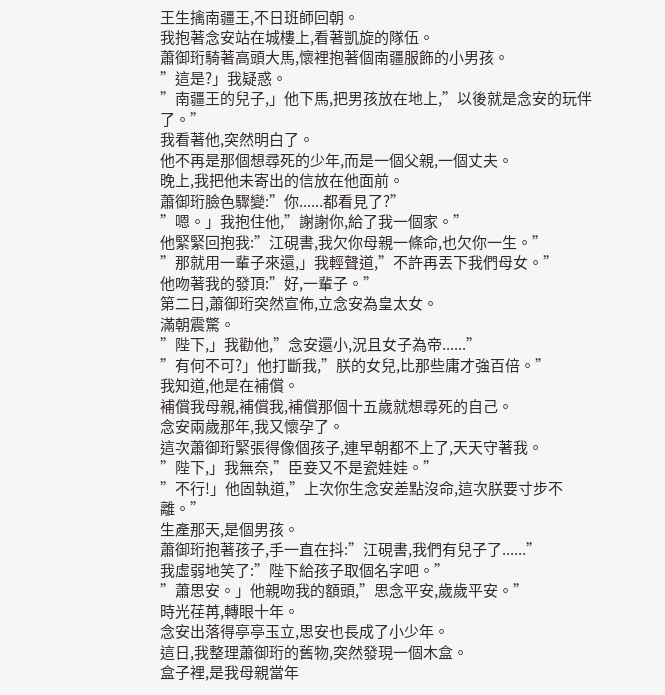王生擒南疆王,不日班師回朝。
我抱著念安站在城樓上,看著凱旋的隊伍。
蕭御珩騎著高頭大馬,懷裡抱著個南疆服飾的小男孩。
”這是?」我疑惑。
”南疆王的兒子,」他下馬,把男孩放在地上,”以後就是念安的玩伴了。”
我看著他,突然明白了。
他不再是那個想尋死的少年,而是一個父親,一個丈夫。
晚上,我把他未寄出的信放在他面前。
蕭御珩臉色驟變:”你......都看見了?”
”嗯。」我抱住他,”謝謝你,給了我一個家。”
他緊緊回抱我:”江硯書,我欠你母親一條命,也欠你一生。”
”那就用一輩子來還,」我輕聲道,”不許再丟下我們母女。”
他吻著我的發頂:”好,一輩子。”
第二日,蕭御珩突然宣佈,立念安為皇太女。
滿朝震驚。
”陛下,」我勸他,”念安還小,況且女子為帝......”
”有何不可?」他打斷我,”朕的女兒,比那些庸才強百倍。”
我知道,他是在補償。
補償我母親,補償我,補償那個十五歲就想尋死的自己。
念安兩歲那年,我又懷孕了。
這次蕭御珩緊張得像個孩子,連早朝都不上了,天天守著我。
”陛下,」我無奈,”臣妾又不是瓷娃娃。”
”不行!」他固執道,”上次你生念安差點沒命,這次朕要寸步不離。”
生產那天,是個男孩。
蕭御珩抱著孩子,手一直在抖:”江硯書,我們有兒子了......”
我虛弱地笑了:”陛下給孩子取個名字吧。”
”蕭思安。」他親吻我的額頭,”思念平安,歲歲平安。”
時光荏苒,轉眼十年。
念安出落得亭亭玉立,思安也長成了小少年。
這日,我整理蕭御珩的舊物,突然發現一個木盒。
盒子裡,是我母親當年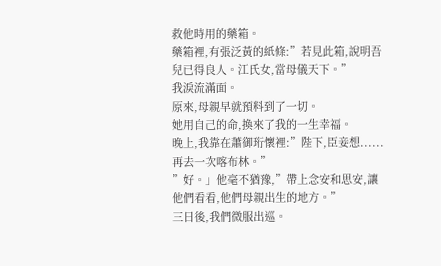救他時用的藥箱。
藥箱裡,有張泛黃的紙條:”若見此箱,說明吾兒已得良人。江氏女,當母儀天下。”
我淚流滿面。
原來,母親早就預料到了一切。
她用自己的命,換來了我的一生幸福。
晚上,我靠在蕭御珩懷裡:”陛下,臣妾想......再去一次喀布林。”
”好。」他毫不猶豫,”帶上念安和思安,讓他們看看,他們母親出生的地方。”
三日後,我們微服出巡。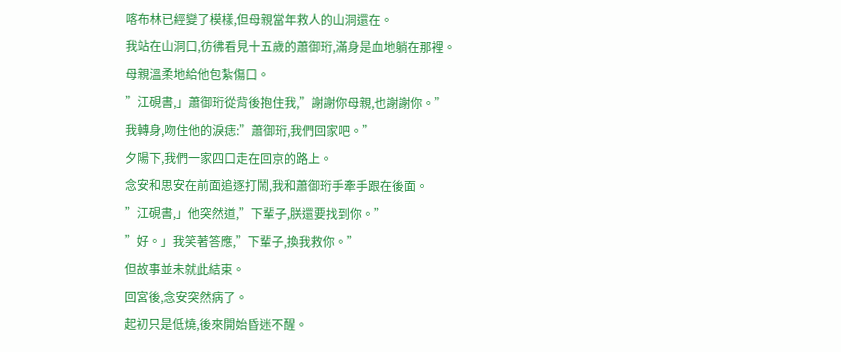喀布林已經變了模樣,但母親當年救人的山洞還在。
我站在山洞口,彷彿看見十五歲的蕭御珩,滿身是血地躺在那裡。
母親溫柔地給他包紮傷口。
”江硯書,」蕭御珩從背後抱住我,”謝謝你母親,也謝謝你。”
我轉身,吻住他的淚痣:”蕭御珩,我們回家吧。”
夕陽下,我們一家四口走在回京的路上。
念安和思安在前面追逐打鬧,我和蕭御珩手牽手跟在後面。
”江硯書,」他突然道,”下輩子,朕還要找到你。”
”好。」我笑著答應,”下輩子,換我救你。”
但故事並未就此結束。
回宮後,念安突然病了。
起初只是低燒,後來開始昏迷不醒。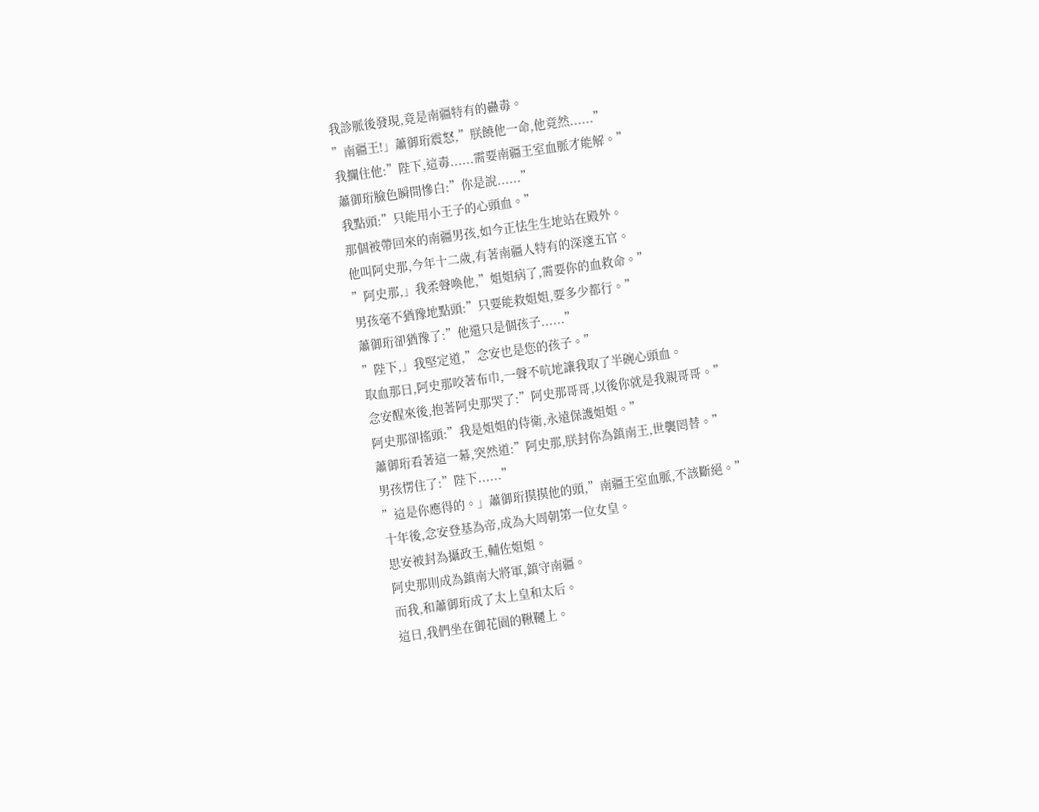我診脈後發現,竟是南疆特有的蠱毒。
”南疆王!」蕭御珩震怒,”朕饒他一命,他竟然......”
我攔住他:”陛下,這毒......需要南疆王室血脈才能解。”
蕭御珩臉色瞬間慘白:”你是說......”
我點頭:”只能用小王子的心頭血。”
那個被帶回來的南疆男孩,如今正怯生生地站在殿外。
他叫阿史那,今年十二歲,有著南疆人特有的深邃五官。
”阿史那,」我柔聲喚他,”姐姐病了,需要你的血救命。”
男孩毫不猶豫地點頭:”只要能救姐姐,要多少都行。”
蕭御珩卻猶豫了:”他還只是個孩子......”
”陛下,」我堅定道,”念安也是您的孩子。”
取血那日,阿史那咬著布巾,一聲不吭地讓我取了半碗心頭血。
念安醒來後,抱著阿史那哭了:”阿史那哥哥,以後你就是我親哥哥。”
阿史那卻搖頭:”我是姐姐的侍衛,永遠保護姐姐。”
蕭御珩看著這一幕,突然道:”阿史那,朕封你為鎮南王,世襲罔替。”
男孩愣住了:”陛下......”
”這是你應得的。」蕭御珩摸摸他的頭,”南疆王室血脈,不該斷絕。”
十年後,念安登基為帝,成為大周朝第一位女皇。
思安被封為攝政王,輔佐姐姐。
阿史那則成為鎮南大將軍,鎮守南疆。
而我,和蕭御珩成了太上皇和太后。
這日,我們坐在御花園的鞦韆上。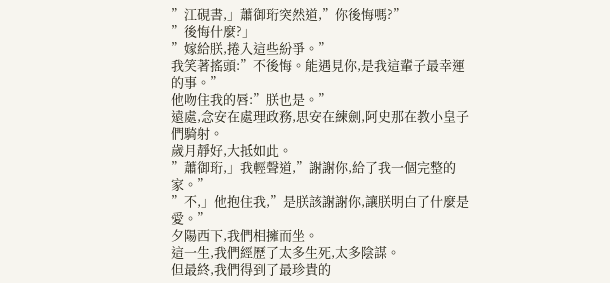”江硯書,」蕭御珩突然道,”你後悔嗎?”
”後悔什麼?」
”嫁給朕,捲入這些紛爭。”
我笑著搖頭:”不後悔。能遇見你,是我這輩子最幸運的事。”
他吻住我的唇:”朕也是。”
遠處,念安在處理政務,思安在練劍,阿史那在教小皇子們騎射。
歲月靜好,大抵如此。
”蕭御珩,」我輕聲道,”謝謝你,給了我一個完整的家。”
”不,」他抱住我,”是朕該謝謝你,讓朕明白了什麼是愛。”
夕陽西下,我們相擁而坐。
這一生,我們經歷了太多生死,太多陰謀。
但最終,我們得到了最珍貴的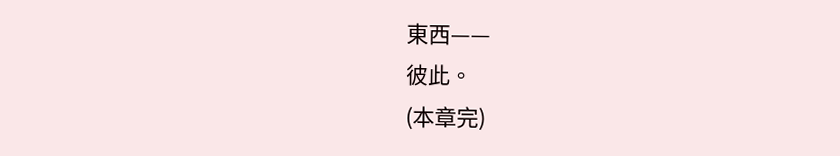東西——
彼此。
(本章完)